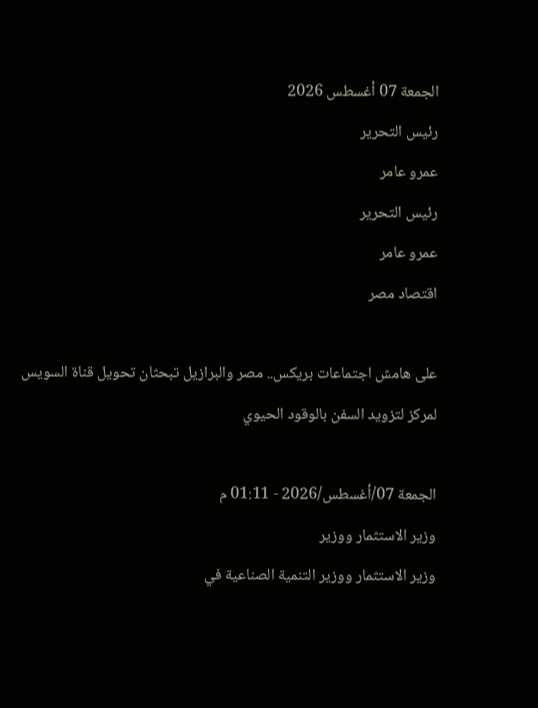الجمعة 07 أغسطس 2026
رئيس التحرير
عمرو عامر
رئيس التحرير
عمرو عامر
اقتصاد مصر

على هامش اجتماعات بريكس.. مصر والبرازيل تبحثان تحويل قناة السويس لمركز لتزويد السفن بالوقود الحيوي

الجمعة 07/أغسطس/2026 - 01:11 م
وزير الاستثمار ووزير
وزير الاستثمار ووزير التنمية الصناعية في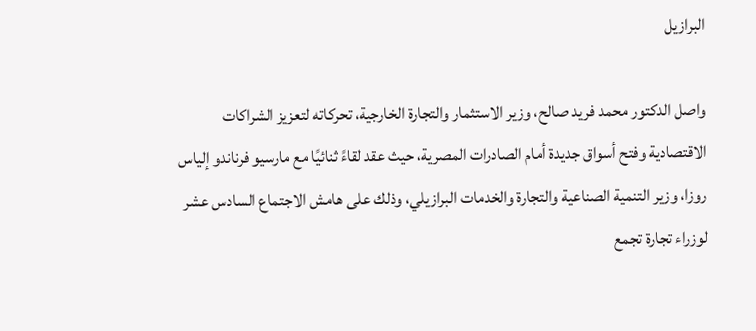البرازيل

واصل الدكتور محمد فريد صالح، وزير الاستثمار والتجارة الخارجية، تحركاته لتعزيز الشراكات الاقتصادية وفتح أسواق جديدة أمام الصادرات المصرية، حيث عقد لقاءً ثنائيًا مع مارسيو فرناندو إلياس روزا، وزير التنمية الصناعية والتجارة والخدمات البرازيلي، وذلك على هامش الاجتماع السادس عشر لوزراء تجارة تجمع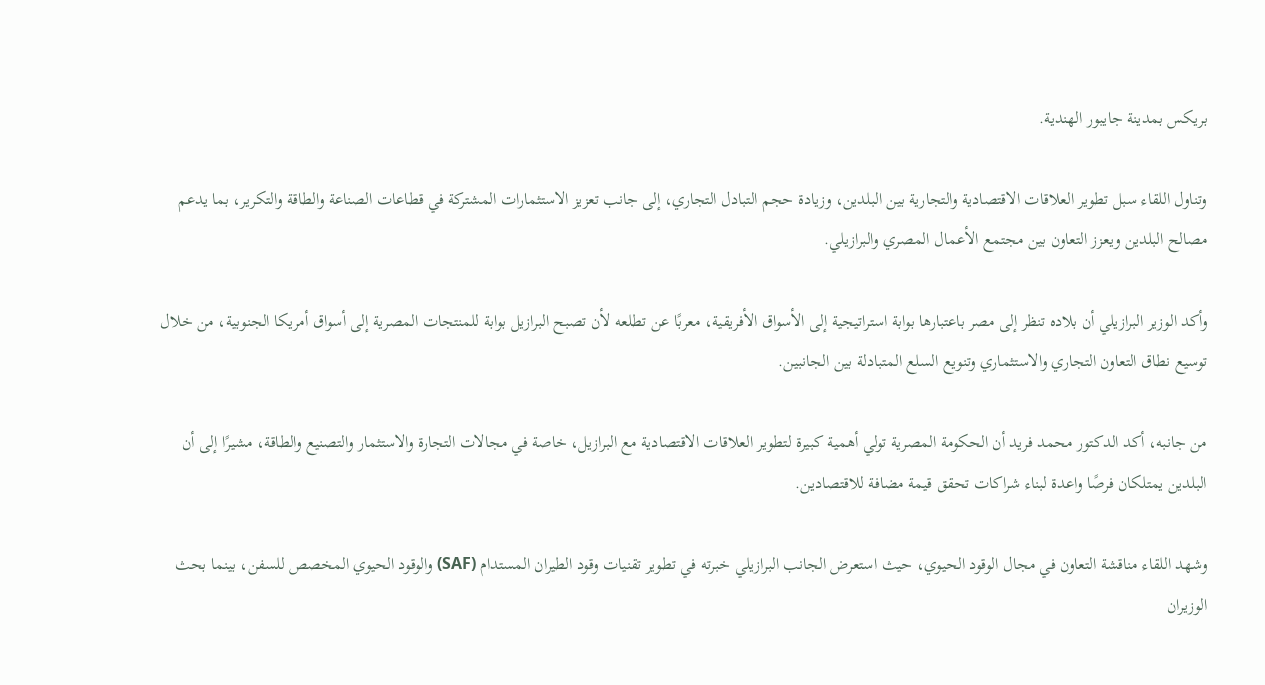بريكس بمدينة جايبور الهندية.

وتناول اللقاء سبل تطوير العلاقات الاقتصادية والتجارية بين البلدين، وزيادة حجم التبادل التجاري، إلى جانب تعزيز الاستثمارات المشتركة في قطاعات الصناعة والطاقة والتكرير، بما يدعم مصالح البلدين ويعزز التعاون بين مجتمع الأعمال المصري والبرازيلي.

وأكد الوزير البرازيلي أن بلاده تنظر إلى مصر باعتبارها بوابة استراتيجية إلى الأسواق الأفريقية، معربًا عن تطلعه لأن تصبح البرازيل بوابة للمنتجات المصرية إلى أسواق أمريكا الجنوبية، من خلال توسيع نطاق التعاون التجاري والاستثماري وتنويع السلع المتبادلة بين الجانبين.

من جانبه، أكد الدكتور محمد فريد أن الحكومة المصرية تولي أهمية كبيرة لتطوير العلاقات الاقتصادية مع البرازيل، خاصة في مجالات التجارة والاستثمار والتصنيع والطاقة، مشيرًا إلى أن البلدين يمتلكان فرصًا واعدة لبناء شراكات تحقق قيمة مضافة للاقتصادين.

وشهد اللقاء مناقشة التعاون في مجال الوقود الحيوي، حيث استعرض الجانب البرازيلي خبرته في تطوير تقنيات وقود الطيران المستدام (SAF) والوقود الحيوي المخصص للسفن، بينما بحث الوزيران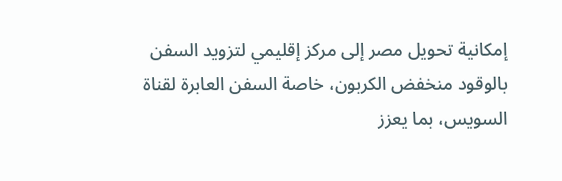إمكانية تحويل مصر إلى مركز إقليمي لتزويد السفن بالوقود منخفض الكربون، خاصة السفن العابرة لقناة السويس، بما يعزز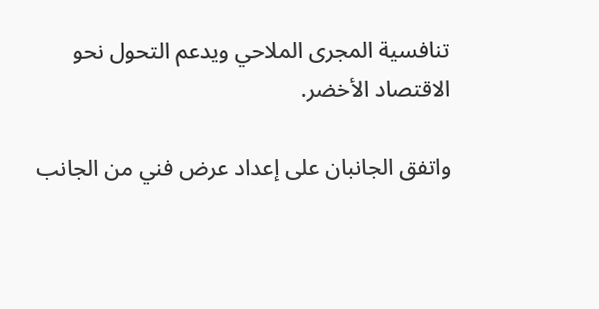تنافسية المجرى الملاحي ويدعم التحول نحو الاقتصاد الأخضر.

واتفق الجانبان على إعداد عرض فني من الجانب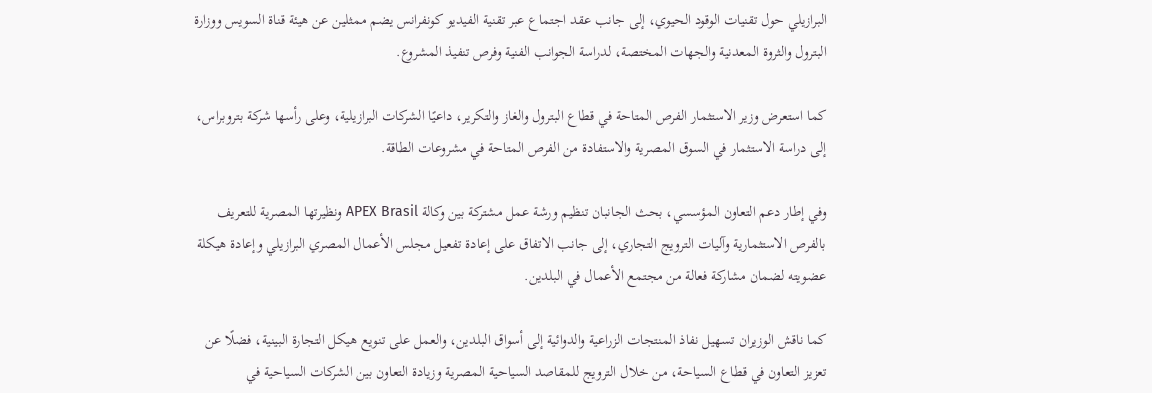البرازيلي حول تقنيات الوقود الحيوي، إلى جانب عقد اجتماع عبر تقنية الفيديو كونفرانس يضم ممثلين عن هيئة قناة السويس ووزارة البترول والثروة المعدنية والجهات المختصة، لدراسة الجوانب الفنية وفرص تنفيذ المشروع.

كما استعرض وزير الاستثمار الفرص المتاحة في قطاع البترول والغاز والتكرير، داعيًا الشركات البرازيلية، وعلى رأسها شركة بتروبراس، إلى دراسة الاستثمار في السوق المصرية والاستفادة من الفرص المتاحة في مشروعات الطاقة.

وفي إطار دعم التعاون المؤسسي، بحث الجانبان تنظيم ورشة عمل مشتركة بين وكالة APEX Brasil ونظيرتها المصرية للتعريف بالفرص الاستثمارية وآليات الترويج التجاري، إلى جانب الاتفاق على إعادة تفعيل مجلس الأعمال المصري البرازيلي وإعادة هيكلة عضويته لضمان مشاركة فعالة من مجتمع الأعمال في البلدين.

كما ناقش الوزيران تسهيل نفاذ المنتجات الزراعية والدوائية إلى أسواق البلدين، والعمل على تنويع هيكل التجارة البينية، فضلًا عن تعزيز التعاون في قطاع السياحة، من خلال الترويج للمقاصد السياحية المصرية وزيادة التعاون بين الشركات السياحية في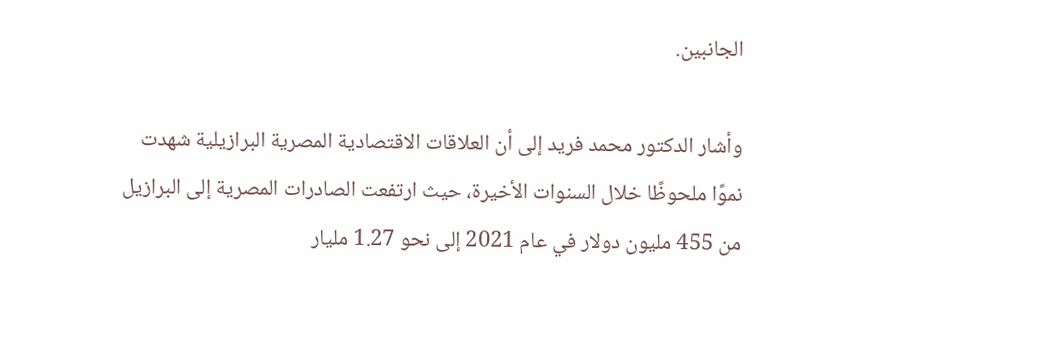الجانبين.

وأشار الدكتور محمد فريد إلى أن العلاقات الاقتصادية المصرية البرازيلية شهدت نموًا ملحوظًا خلال السنوات الأخيرة، حيث ارتفعت الصادرات المصرية إلى البرازيل من 455 مليون دولار في عام 2021 إلى نحو 1.27 مليار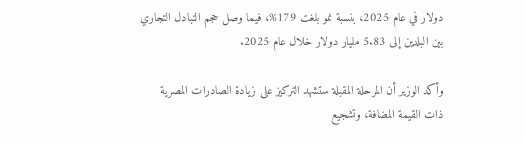دولار في عام 2025، بنسبة نمو بلغت 179%، فيما وصل حجم التبادل التجاري بين البلدين إلى 5.83 مليار دولار خلال عام 2025.

وأكد الوزير أن المرحلة المقبلة ستشهد التركيز على زيادة الصادرات المصرية ذات القيمة المضافة، وتشجيع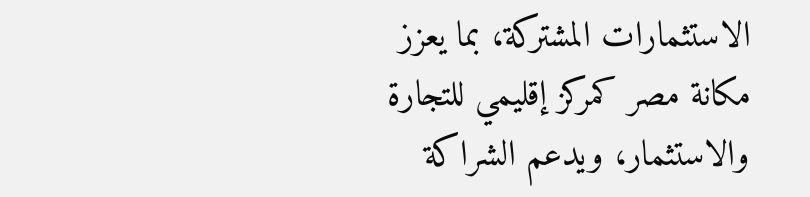الاستثمارات المشتركة، بما يعزز مكانة مصر كمركز إقليمي للتجارة والاستثمار، ويدعم الشراكة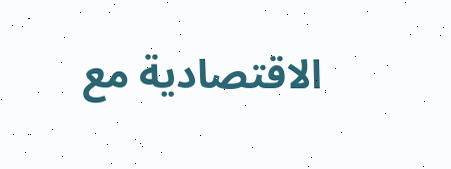الاقتصادية مع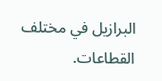البرازيل في مختلف القطاعات.